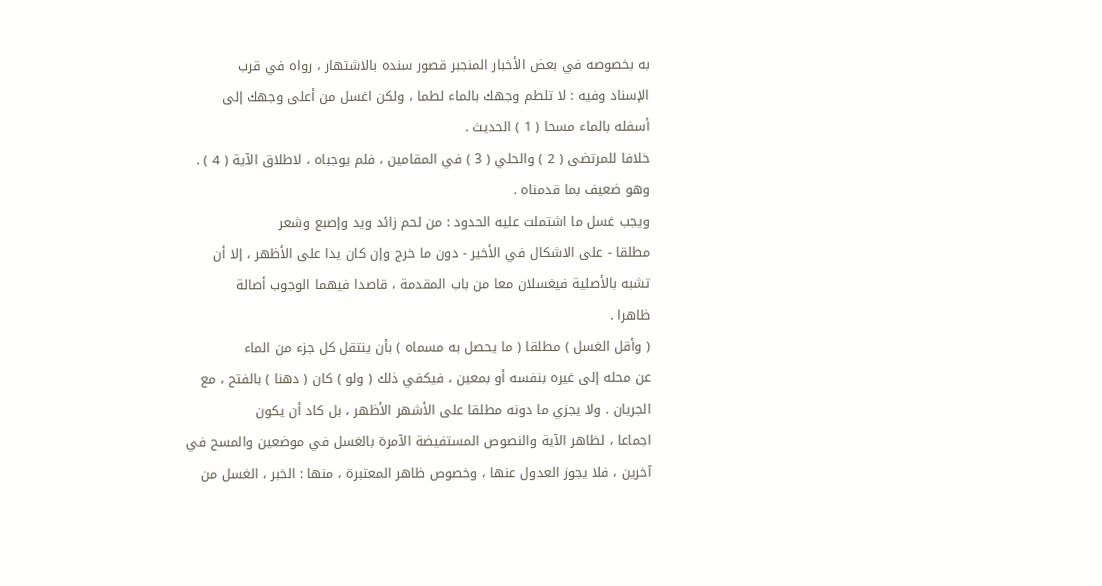به بخصوصه في بعض الأخبار المنجبر قصور سنده بالاشتهار ، رواه في قرب
الإسناد وفيه : لا تلطم وجهك بالماء لطما ، ولكن اغسل من أعلى وجهك إلى
أسفله بالماء مسحا ( 1 ) الحديث .
خلافا للمرتضى ( 2 ) والحلي ( 3 ) في المقامين ، فلم يوجباه ، لاطلاق الآية ( 4 ) .
وهو ضعيف بما قدمناه .
ويجب غسل ما اشتملت عليه الحدود : من لحم زائد ويد وإصبع وشعر
مطلقا - على الاشكال في الأخير - دون ما خرج وإن كان يدا على الأظهر ، إلا أن
تشبه بالأصلية فيغسلان معا من باب المقدمة ، قاصدا فيهما الوجوب أصالة
ظاهرا .
( وأقل الغسل ) مطلقا ( ما يحصل به مسماه ) بأن ينتقل كل جزء من الماء
عن محله إلى غيره بنفسه أو بمعين ، فيكفي ذلك ( ولو ) كان ( دهنا ) بالفتح ، مع
الجريان . ولا يجزي ما دونه مطلقا على الأشهر الأظهر ، بل كاد أن يكون
اجماعا ، لظاهر الآية والنصوص المستفيضة الآمرة بالغسل في موضعين والمسح في
آخرين ، فلا يجوز العدول عنها ، وخصوص ظاهر المعتبرة ، منها : الخبر ، الغسل من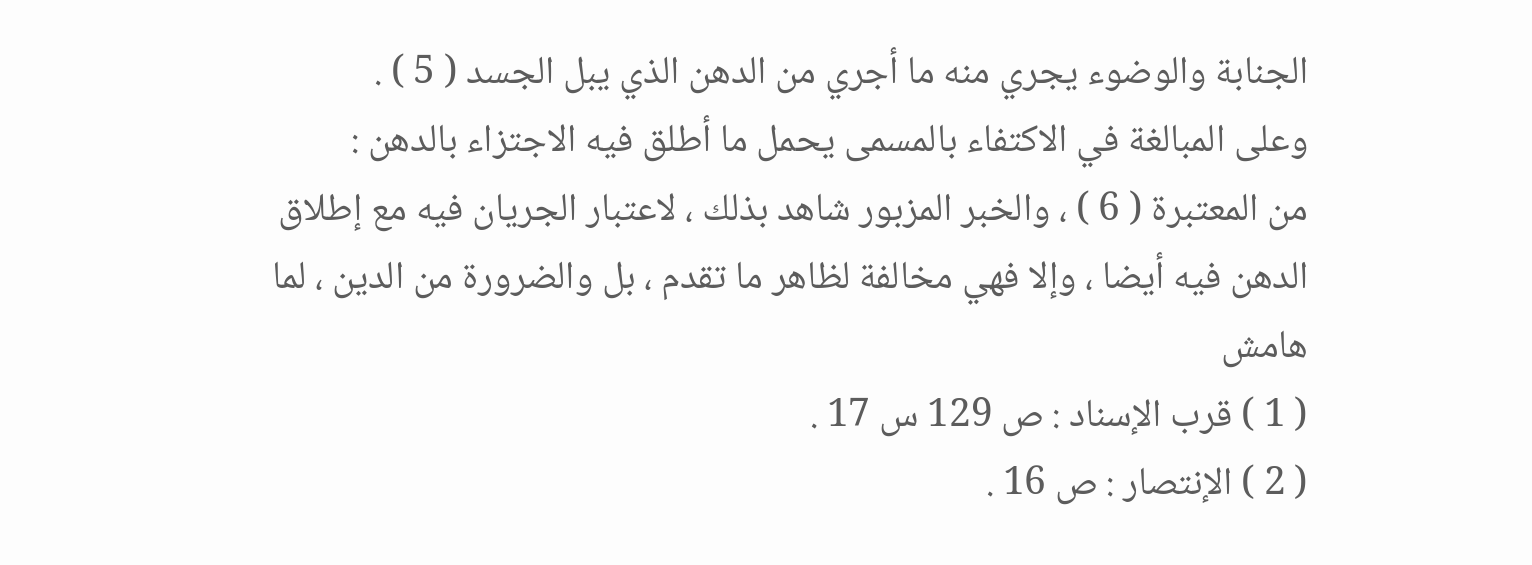الجنابة والوضوء يجري منه ما أجري من الدهن الذي يبل الجسد ( 5 ) .
وعلى المبالغة في الاكتفاء بالمسمى يحمل ما أطلق فيه الاجتزاء بالدهن :
من المعتبرة ( 6 ) ، والخبر المزبور شاهد بذلك ، لاعتبار الجريان فيه مع إطلاق
الدهن فيه أيضا ، وإلا فهي مخالفة لظاهر ما تقدم ، بل والضرورة من الدين ، لما
هامش
( 1 ) قرب الإسناد : ص 129 س 17 .
( 2 ) الإنتصار : ص 16 .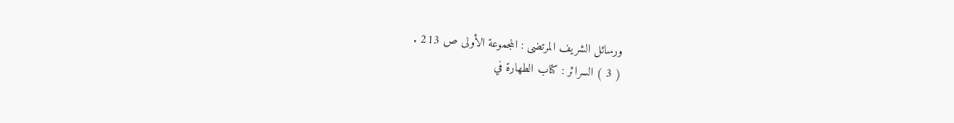ورسائل الشريف المرتضى : المجموعة الأولى ص 213 .
( 3 ) السرائر : كتاب الطهارة في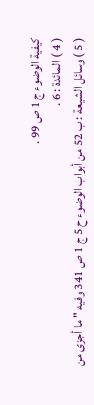كيفية الوضوء ج 1 ص 99 .
( 4 ) المائدة : 6 .
( 5 ) وسائل الشيعة : ب 52 من أبواب الوضوء ح 5 ج 1 ص 341 وفيه " ما أجزى من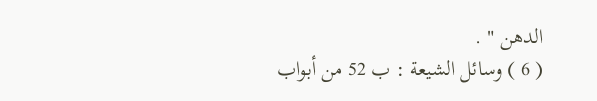الدهن " .
( 6 ) وسائل الشيعة : ب 52 من أبواب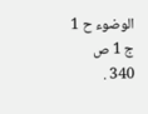الوضوء ح 1 ج 1 ص 340 .